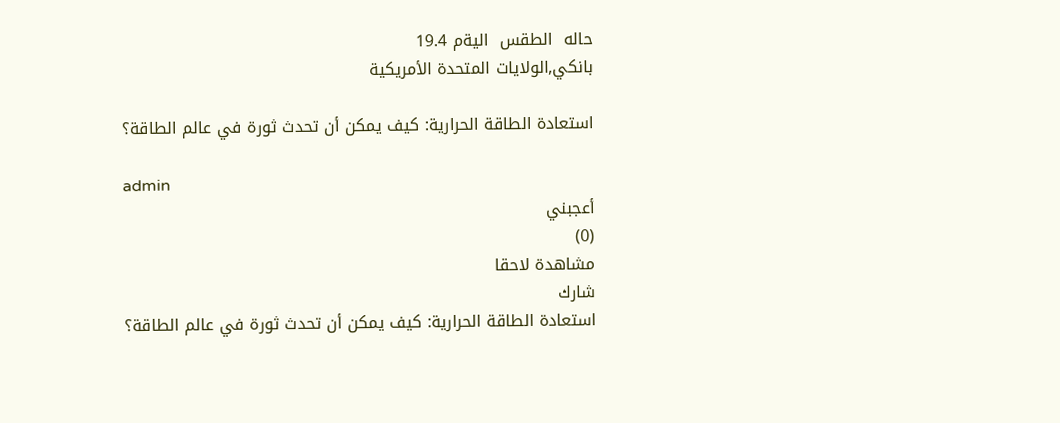حاله  الطقس  اليةم 19.4
بانكي,الولايات المتحدة الأمريكية

استعادة الطاقة الحرارية: كيف يمكن أن تحدث ثورة في عالم الطاقة؟

admin
أعجبني
(0)
مشاهدة لاحقا
شارك
استعادة الطاقة الحرارية: كيف يمكن أن تحدث ثورة في عالم الطاقة؟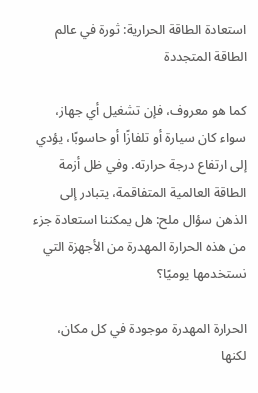استعادة الطاقة الحرارية: ثورة في عالم الطاقة المتجددة

كما هو معروف، فإن تشغيل أي جهاز، سواء كان سيارة أو تلفازًا أو حاسوبًا، يؤدي إلى ارتفاع درجة حرارته. وفي ظل أزمة الطاقة العالمية المتفاقمة، يتبادر إلى الذهن سؤال ملح: هل يمكننا استعادة جزء من هذه الحرارة المهدرة من الأجهزة التي نستخدمها يوميًا؟

الحرارة المهدرة موجودة في كل مكان، لكنها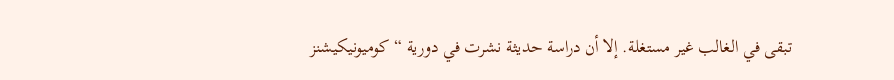تبقى في الغالب غير مستغلة. إلا أن دراسة حديثة نشرت في دورية “كوميونيكيشنز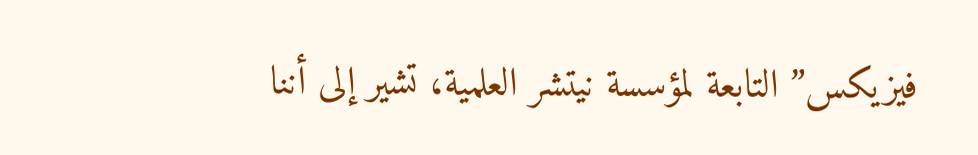فيزيكس” التابعة لمؤسسة نيتشر العلمية، تشير إلى أننا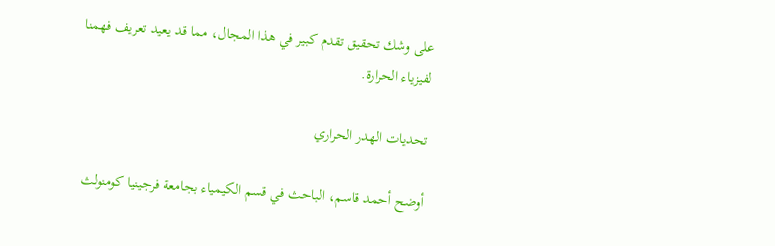على وشك تحقيق تقدم كبير في هذا المجال، مما قد يعيد تعريف فهمنا لفيزياء الحرارة.

تحديات الهدر الحراري

أوضح أحمد قاسم، الباحث في قسم الكيمياء بجامعة فرجينيا كومنولث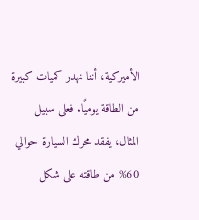الأميركية، أننا نهدر كميات كبيرة من الطاقة يوميًا. فعلى سبيل المثال، يفقد محرك السيارة حوالي 60% من طاقته على شكل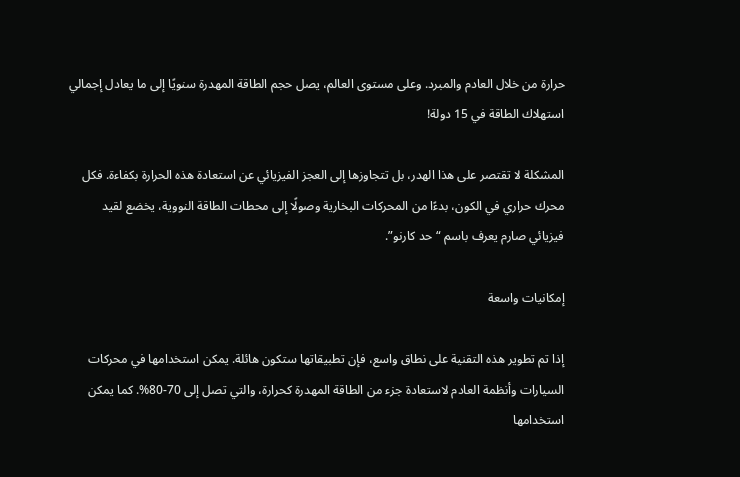حرارة من خلال العادم والمبرد. وعلى مستوى العالم، يصل حجم الطاقة المهدرة سنويًا إلى ما يعادل إجمالي استهلاك الطاقة في 15 دولة!

المشكلة لا تقتصر على هذا الهدر، بل تتجاوزها إلى العجز الفيزيائي عن استعادة هذه الحرارة بكفاءة. فكل محرك حراري في الكون، بدءًا من المحركات البخارية وصولًا إلى محطات الطاقة النووية، يخضع لقيد فيزيائي صارم يعرف باسم “حد كارنو”.

إمكانيات واسعة

إذا تم تطوير هذه التقنية على نطاق واسع، فإن تطبيقاتها ستكون هائلة. يمكن استخدامها في محركات السيارات وأنظمة العادم لاستعادة جزء من الطاقة المهدرة كحرارة، والتي تصل إلى 70-80%. كما يمكن استخدامها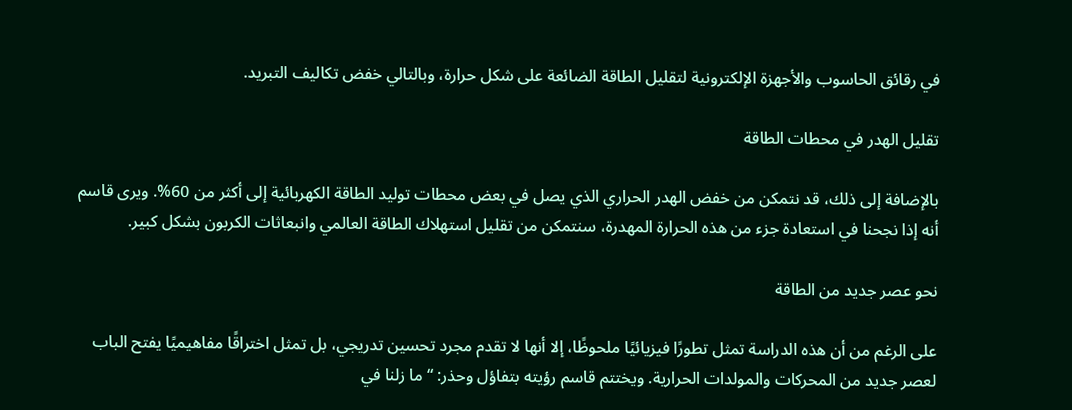في رقائق الحاسوب والأجهزة الإلكترونية لتقليل الطاقة الضائعة على شكل حرارة، وبالتالي خفض تكاليف التبريد.

تقليل الهدر في محطات الطاقة

بالإضافة إلى ذلك، قد نتمكن من خفض الهدر الحراري الذي يصل في بعض محطات توليد الطاقة الكهربائية إلى أكثر من 60%. ويرى قاسم أنه إذا نجحنا في استعادة جزء من هذه الحرارة المهدرة، سنتمكن من تقليل استهلاك الطاقة العالمي وانبعاثات الكربون بشكل كبير.

نحو عصر جديد من الطاقة

على الرغم من أن هذه الدراسة تمثل تطورًا فيزيائيًا ملحوظًا، إلا أنها لا تقدم مجرد تحسين تدريجي، بل تمثل اختراقًا مفاهيميًا يفتح الباب لعصر جديد من المحركات والمولدات الحرارية. ويختتم قاسم رؤيته بتفاؤل وحذر: “ما زلنا في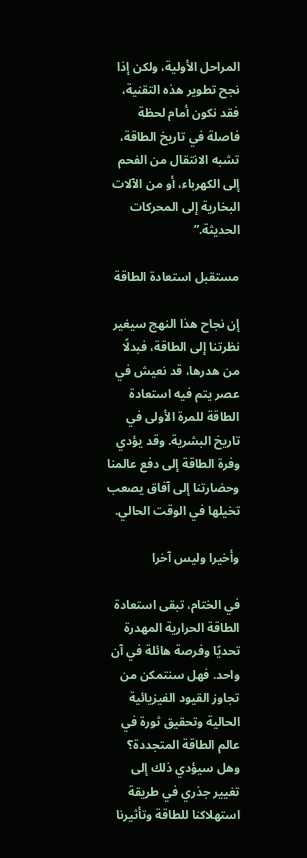المراحل الأولية، ولكن إذا نجح تطوير هذه التقنية، فقد نكون أمام لحظة فاصلة في تاريخ الطاقة، تشبه الانتقال من الفحم إلى الكهرباء، أو من الآلات البخارية إلى المحركات الحديثة.”

مستقبل استعادة الطاقة

إن نجاح هذا النهج سيغير نظرتنا إلى الطاقة، فبدلًا من هدرها، قد نعيش في عصر يتم فيه استعادة الطاقة للمرة الأولى في تاريخ البشرية. وقد يؤدي وفرة الطاقة إلى دفع عالمنا وحضارتنا إلى آفاق يصعب تخيلها في الوقت الحالي.

وأخيرا وليس آخرا

في الختام، تبقى استعادة الطاقة الحرارية المهدرة تحديًا وفرصة هائلة في آن واحد. فهل سنتمكن من تجاوز القيود الفيزيائية الحالية وتحقيق ثورة في عالم الطاقة المتجددة؟ وهل سيؤدي ذلك إلى تغيير جذري في طريقة استهلاكنا للطاقة وتأثيرنا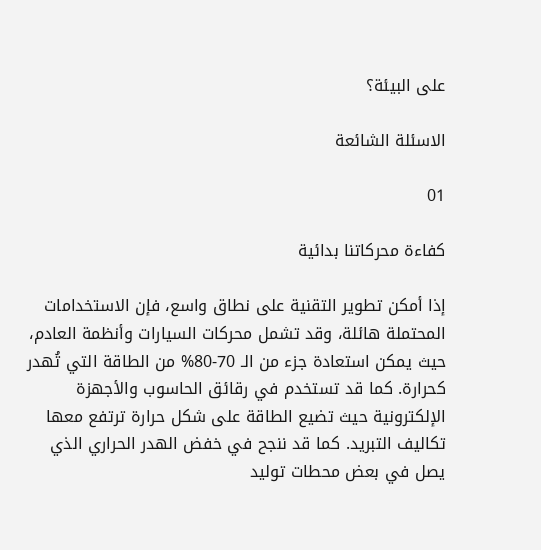على البيئة؟

الاسئلة الشائعة

01

كفاءة محركاتنا بدائية

إذا أمكن تطوير التقنية على نطاق واسع، فإن الاستخدامات المحتملة هائلة، وقد تشمل محركات السيارات وأنظمة العادم، حيث يمكن استعادة جزء من الـ 70-80% من الطاقة التي تُهدر كحرارة. كما قد تستخدم في رقائق الحاسوب والأجهزة الإلكترونية حيث تضيع الطاقة على شكل حرارة ترتفع معها تكاليف التبريد. كما قد ننجح في خفض الهدر الحراري الذي يصل في بعض محطات توليد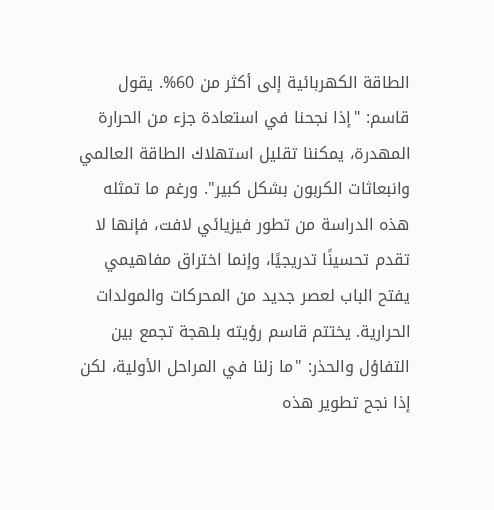الطاقة الكهربائية إلى أكثر من 60%. يقول قاسم: "إذا نجحنا في استعادة جزء من الحرارة المهدرة، يمكننا تقليل استهلاك الطاقة العالمي وانبعاثات الكربون بشكل كبير". ورغم ما تمثله هذه الدراسة من تطور فيزيائي لافت، فإنها لا تقدم تحسينًا تدريجيًا، وإنما اختراق مفاهيمي يفتح الباب لعصر جديد من المحركات والمولدات الحرارية. يختتم قاسم رؤيته بلهجة تجمع بين التفاؤل والحذر: "ما زلنا في المراحل الأولية، لكن إذا نجح تطوير هذه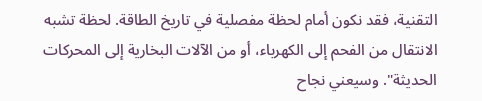التقنية، فقد نكون أمام لحظة مفصلية في تاريخ الطاقة. لحظة تشبه الانتقال من الفحم إلى الكهرباء، أو من الآلات البخارية إلى المحركات الحديثة". وسيعني نجاح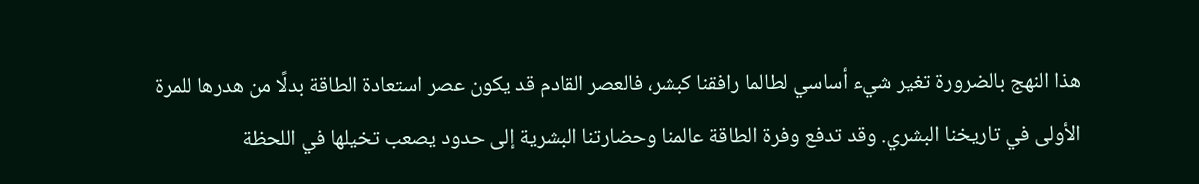هذا النهج بالضرورة تغير شيء أساسي لطالما رافقنا كبشر، فالعصر القادم قد يكون عصر استعادة الطاقة بدلًا من هدرها للمرة الأولى في تاريخنا البشري. وقد تدفع وفرة الطاقة عالمنا وحضارتنا البشرية إلى حدود يصعب تخيلها في اللحظة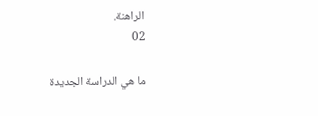الراهنة.
02

ما هي الدراسة الجديدة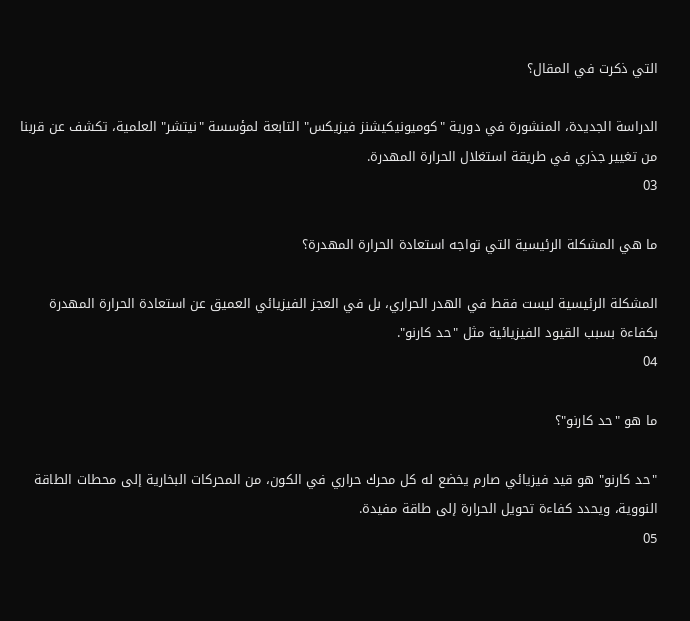التي ذكرت في المقال؟

الدراسة الجديدة، المنشورة في دورية "كوميونيكيشنز فيزيكس" التابعة لمؤسسة "نيتشر" العلمية، تكشف عن قربنا من تغيير جذري في طريقة استغلال الحرارة المهدرة.
03

ما هي المشكلة الرئيسية التي تواجه استعادة الحرارة المهدرة؟

المشكلة الرئيسية ليست فقط في الهدر الحراري، بل في العجز الفيزيائي العميق عن استعادة الحرارة المهدرة بكفاءة بسبب القيود الفيزيائية مثل "حد كارنو".
04

ما هو "حد كارنو"؟

"حد كارنو" هو قيد فيزيائي صارم يخضع له كل محرك حراري في الكون، من المحركات البخارية إلى محطات الطاقة النووية، ويحدد كفاءة تحويل الحرارة إلى طاقة مفيدة.
05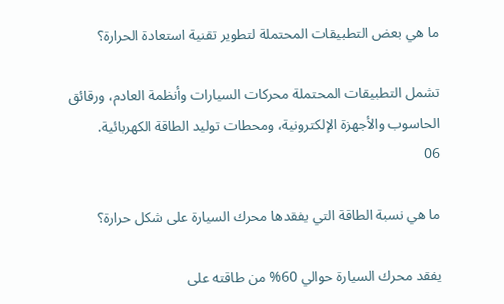ما هي بعض التطبيقات المحتملة لتطوير تقنية استعادة الحرارة؟

تشمل التطبيقات المحتملة محركات السيارات وأنظمة العادم، ورقائق الحاسوب والأجهزة الإلكترونية، ومحطات توليد الطاقة الكهربائية.
06

ما هي نسبة الطاقة التي يفقدها محرك السيارة على شكل حرارة؟

يفقد محرك السيارة حوالي 60% من طاقته على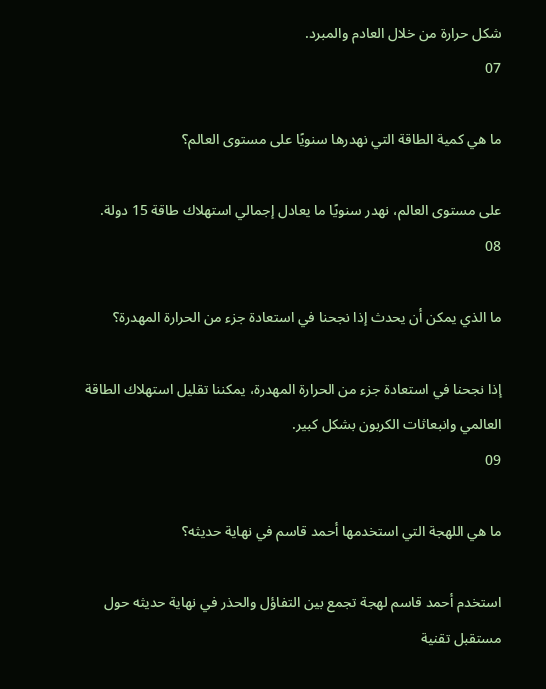شكل حرارة من خلال العادم والمبرد.
07

ما هي كمية الطاقة التي نهدرها سنويًا على مستوى العالم؟

على مستوى العالم، نهدر سنويًا ما يعادل إجمالي استهلاك طاقة 15 دولة.
08

ما الذي يمكن أن يحدث إذا نجحنا في استعادة جزء من الحرارة المهدرة؟

إذا نجحنا في استعادة جزء من الحرارة المهدرة، يمكننا تقليل استهلاك الطاقة العالمي وانبعاثات الكربون بشكل كبير.
09

ما هي اللهجة التي استخدمها أحمد قاسم في نهاية حديثه؟

استخدم أحمد قاسم لهجة تجمع بين التفاؤل والحذر في نهاية حديثه حول مستقبل تقنية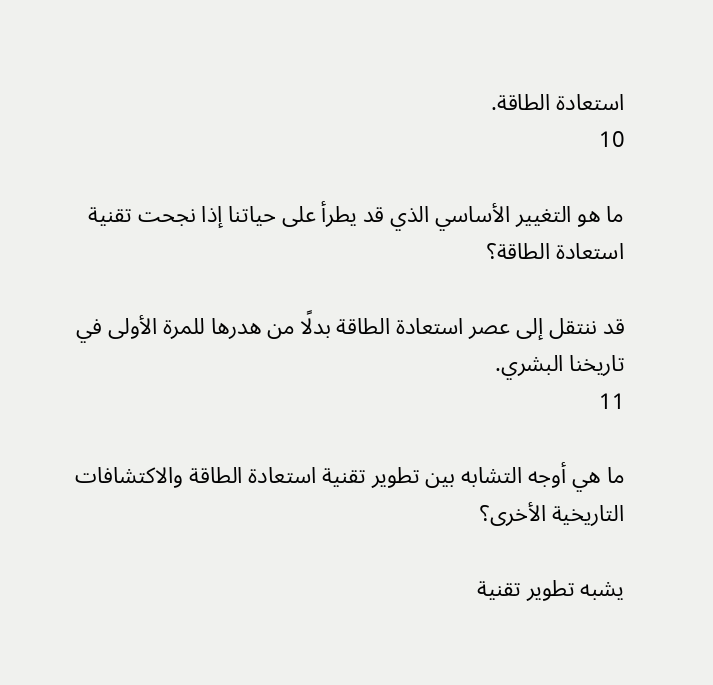استعادة الطاقة.
10

ما هو التغيير الأساسي الذي قد يطرأ على حياتنا إذا نجحت تقنية استعادة الطاقة؟

قد ننتقل إلى عصر استعادة الطاقة بدلًا من هدرها للمرة الأولى في تاريخنا البشري.
11

ما هي أوجه التشابه بين تطوير تقنية استعادة الطاقة والاكتشافات التاريخية الأخرى؟

يشبه تطوير تقنية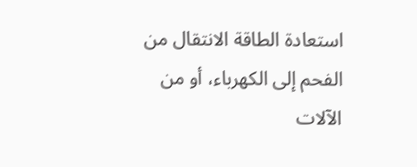استعادة الطاقة الانتقال من الفحم إلى الكهرباء، أو من الآلات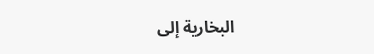البخارية إلى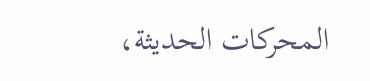المحركات الحديثة،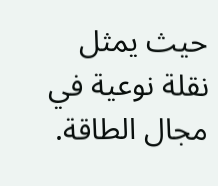حيث يمثل نقلة نوعية في مجال الطاقة.